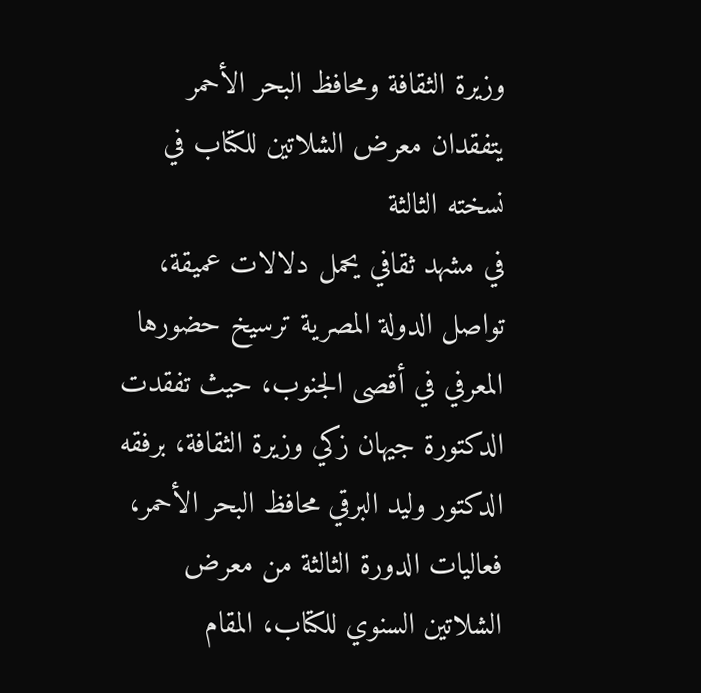وزيرة الثقافة ومحافظ البحر الأحمر يتفقدان معرض الشلاتين للكتاب في نسخته الثالثة
في مشهد ثقافي يحمل دلالات عميقة، تواصل الدولة المصرية ترسيخ حضورها المعرفي في أقصى الجنوب، حيث تفقدت الدكتورة جيهان زكي وزيرة الثقافة، برفقه الدكتور وليد البرقي محافظ البحر الأحمر، فعاليات الدورة الثالثة من معرض الشلاتين السنوي للكتاب، المقام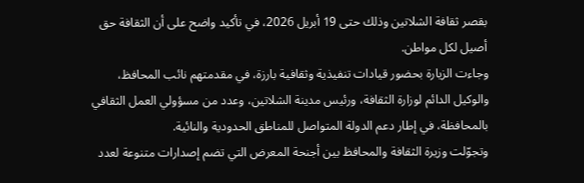بقصر ثقافة الشلاتين وذلك حتى 19 أبريل 2026، في تأكيد واضح على أن الثقافة حق أصيل لكل مواطن.
وجاءت الزيارة بحضور قيادات تنفيذية وثقافية بارزة، في مقدمتهم نائب المحافظ، والوكيل الدائم لوزارة الثقافة، ورئيس مدينة الشلاتين، وعدد من مسؤولي العمل الثقافي بالمحافظة، في إطار دعم الدولة المتواصل للمناطق الحدودية والنائية.
وتجوّلت وزيرة الثقافة والمحافظ بين أجنحة المعرض التي تضم إصدارات متنوعة لعدد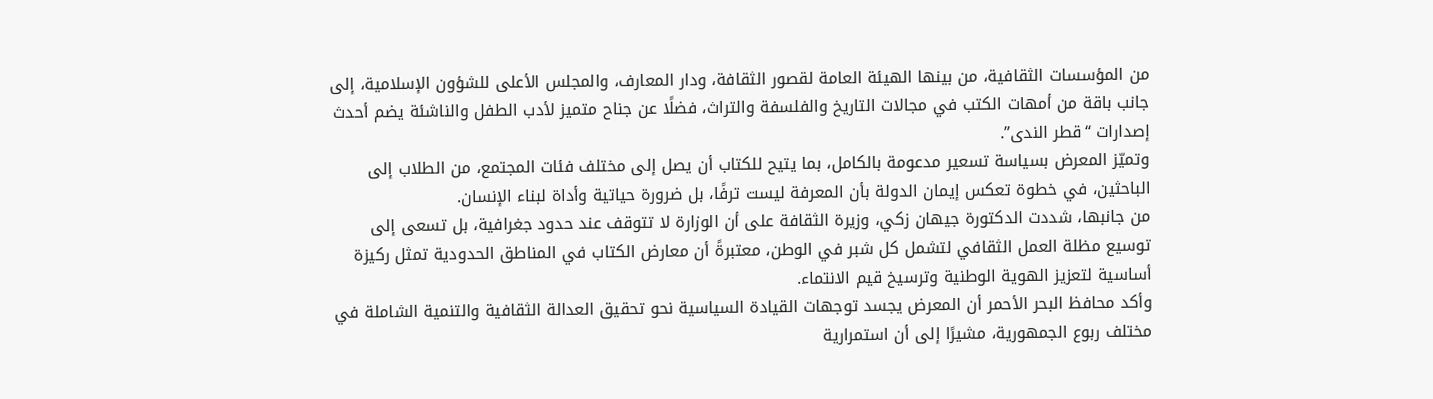من المؤسسات الثقافية، من بينها الهيئة العامة لقصور الثقافة، ودار المعارف، والمجلس الأعلى للشؤون الإسلامية، إلى جانب باقة من أمهات الكتب في مجالات التاريخ والفلسفة والتراث، فضلًا عن جناح متميز لأدب الطفل والناشئة يضم أحدث إصدارات “قطر الندى”.
وتميّز المعرض بسياسة تسعير مدعومة بالكامل، بما يتيح للكتاب أن يصل إلى مختلف فئات المجتمع، من الطلاب إلى الباحثين، في خطوة تعكس إيمان الدولة بأن المعرفة ليست ترفًا، بل ضرورة حياتية وأداة لبناء الإنسان.
من جانبها، شددت الدكتورة جيهان زكي، وزيرة الثقافة على أن الوزارة لا تتوقف عند حدود جغرافية، بل تسعى إلى توسيع مظلة العمل الثقافي لتشمل كل شبر في الوطن، معتبرةً أن معارض الكتاب في المناطق الحدودية تمثل ركيزة أساسية لتعزيز الهوية الوطنية وترسيخ قيم الانتماء.
وأكد محافظ البحر الأحمر أن المعرض يجسد توجهات القيادة السياسية نحو تحقيق العدالة الثقافية والتنمية الشاملة في مختلف ربوع الجمهورية، مشيرًا إلى أن استمرارية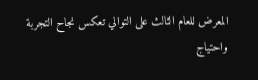المعرض للعام الثالث على التوالي تعكس نجاح التجربة واحتياج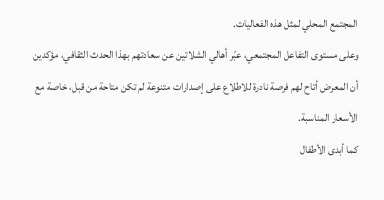المجتمع المحلي لمثل هذه الفعاليات.
وعلى مستوى التفاعل المجتمعي، عبّر أهالي الشلاتين عن سعادتهم بهذا الحدث الثقافي، مؤكدين أن المعرض أتاح لهم فرصة نادرة للاطلاع على إصدارات متنوعة لم تكن متاحة من قبل، خاصة مع الأسعار المناسبة.
كما أبدى الأطفال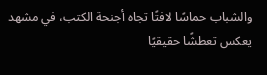والشباب حماسًا لافتًا تجاه أجنحة الكتب، في مشهد يعكس تعطشًا حقيقيًا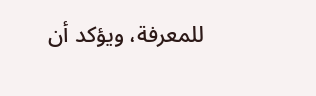للمعرفة، ويؤكد أن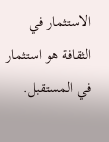الاستثمار في الثقافة هو استثمار في المستقبل.